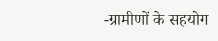-ग्रामीणों के सहयोग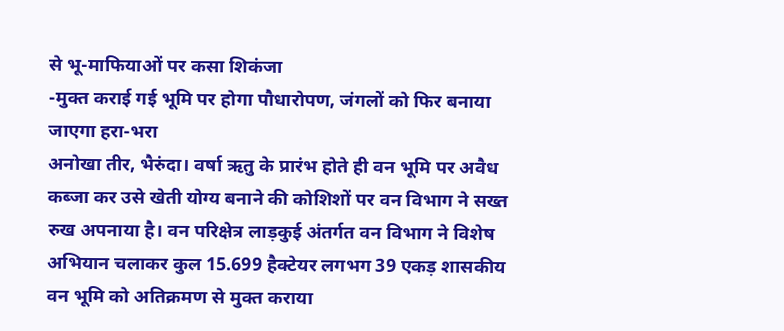से भू-माफियाओं पर कसा शिकंजा
-मुक्त कराई गई भूमि पर होगा पौधारोपण, जंगलों को फिर बनाया जाएगा हरा-भरा
अनोखा तीर, भैरुंदा। वर्षा ऋतु के प्रारंभ होते ही वन भूमि पर अवैध कब्जा कर उसे खेती योग्य बनाने की कोशिशों पर वन विभाग ने सख्त रुख अपनाया है। वन परिक्षेत्र लाड़कुई अंतर्गत वन विभाग ने विशेष अभियान चलाकर कुल 15.699 हैक्टेयर लगभग 39 एकड़ शासकीय वन भूमि को अतिक्रमण से मुक्त कराया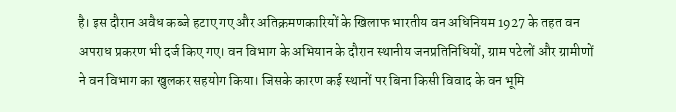है। इस दौरान अवैध कब्जे हटाए गए और अतिक्रमणकारियों के खिलाफ भारतीय वन अधिनियम 1927 के तहत वन अपराध प्रकरण भी दर्ज किए गए। वन विभाग के अभियान के दौरान स्थानीय जनप्रतिनिधियों, ग्राम पटेलों और ग्रामीणों ने वन विभाग का खुलकर सहयोग किया। जिसके कारण कई स्थानों पर बिना किसी विवाद के वन भूमि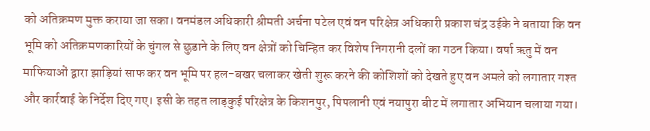को अतिक्रमण मुक्त कराया जा सका। वनमंडल अधिकारी श्रीमती अर्चना पटेल एवं वन परिक्षेत्र अधिकारी प्रकाश चंद्र उईके ने बताया कि वन भूमि को अतिक्रमणकारियों के चुंगल से छुडाने के लिए वन क्षेत्रों को चिन्हित कर विशेष निगरानी दलों का गठन किया। वर्षा ऋतु में वन माफियाओं द्वारा झाड़ियां साफ कर वन भूमि पर हल-बखर चलाकर खेती शुरू करने की कोशिशों को देखते हुए वन अमले को लगातार गश्त और कार्रवाई के निर्देश दिए गए। इसी के तहत लाड़कुई परिक्षेत्र के किशनपुर, पिपलानी एवं नयापुरा बीट में लगातार अभियान चलाया गया।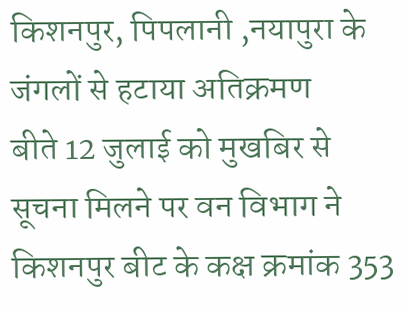किशनपुर, पिपलानी ,नयापुरा के जंगलों से हटाया अतिक्रमण
बीते 12 जुलाई को मुखबिर से सूचना मिलने पर वन विभाग ने किशनपुर बीट के कक्ष क्रमांक 353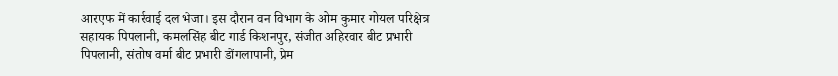आरएफ में कार्रवाई दल भेजा। इस दौरान वन विभाग के ओम कुमार गोयल परिक्षेत्र सहायक पिपलानी, कमलसिंह बीट गार्ड किशनपुर, संजीत अहिरवार बीट प्रभारी पिपलानी, संतोष वर्मा बीट प्रभारी डोंगलापानी, प्रेम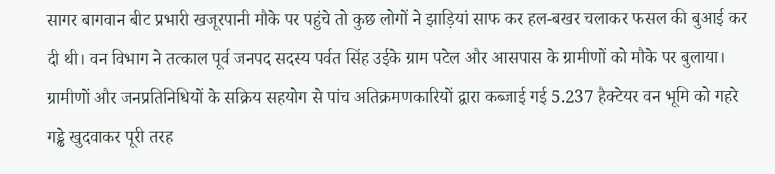सागर बागवान बीट प्रभारी खजूरपानी मौके पर पहुंचे तो कुछ लोगों ने झाड़ियां साफ कर हल-बखर चलाकर फसल की बुआई कर दी थी। वन विभाग ने तत्काल पूर्व जनपद सदस्य पर्वत सिंह उईके ग्राम पटेल और आसपास के ग्रामीणों को मौके पर बुलाया। ग्रामीणों और जनप्रतिनिधियों के सक्रिय सहयोग से पांच अतिक्रमणकारियों द्वारा कब्जाई गई 5.237 हैक्टेयर वन भूमि को गहरे गड्ढे खुदवाकर पूरी तरह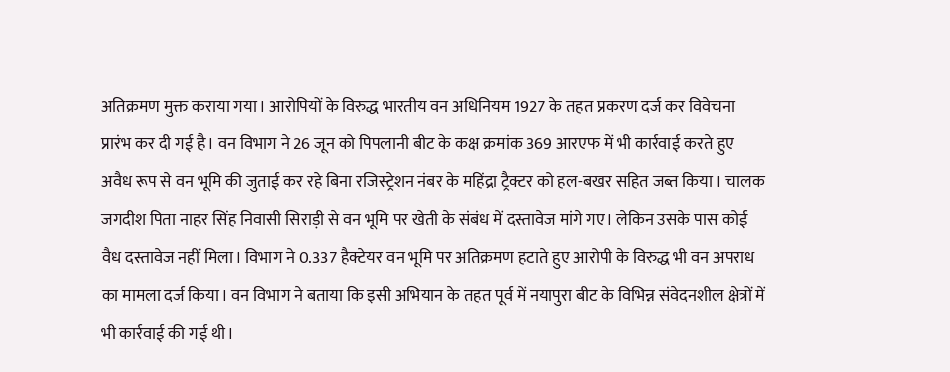अतिक्रमण मुक्त कराया गया। आरोपियों के विरुद्ध भारतीय वन अधिनियम 1927 के तहत प्रकरण दर्ज कर विवेचना प्रारंभ कर दी गई है। वन विभाग ने 26 जून को पिपलानी बीट के कक्ष क्रमांक 369 आरएफ में भी कार्रवाई करते हुए अवैध रूप से वन भूमि की जुताई कर रहे बिना रजिस्ट्रेशन नंबर के महिंद्रा ट्रैक्टर को हल-बखर सहित जब्त किया। चालक जगदीश पिता नाहर सिंह निवासी सिराड़ी से वन भूमि पर खेती के संबंध में दस्तावेज मांगे गए। लेकिन उसके पास कोई वैध दस्तावेज नहीं मिला। विभाग ने 0.337 हैक्टेयर वन भूमि पर अतिक्रमण हटाते हुए आरोपी के विरुद्ध भी वन अपराध का मामला दर्ज किया। वन विभाग ने बताया कि इसी अभियान के तहत पूर्व में नयापुरा बीट के विभिन्न संवेदनशील क्षेत्रों में भी कार्रवाई की गई थी।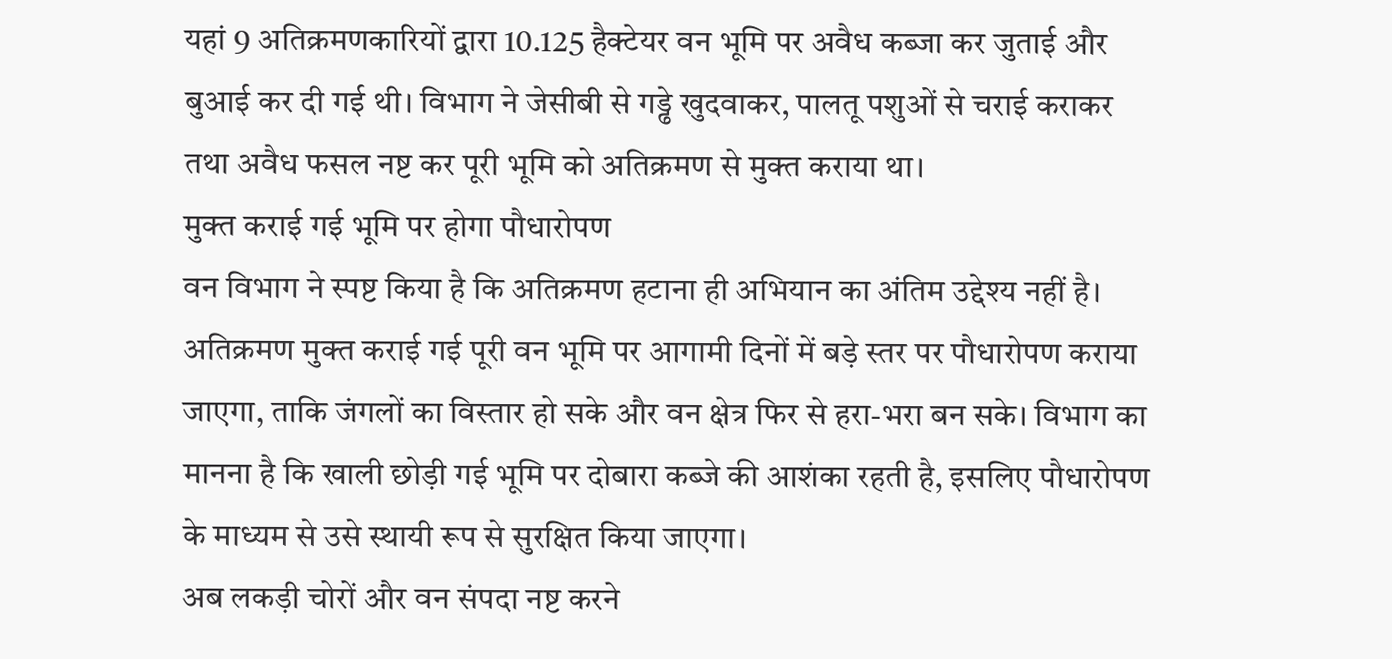यहां 9 अतिक्रमणकारियों द्वारा 10.125 हैक्टेयर वन भूमि पर अवैध कब्जा कर जुताई और बुआई कर दी गई थी। विभाग ने जेसीबी से गड्ढे खुदवाकर, पालतू पशुओं से चराई कराकर तथा अवैध फसल नष्ट कर पूरी भूमि को अतिक्रमण से मुक्त कराया था।
मुक्त कराई गई भूमि पर होगा पौधारोपण
वन विभाग ने स्पष्ट किया है कि अतिक्रमण हटाना ही अभियान का अंतिम उद्देश्य नहीं है। अतिक्रमण मुक्त कराई गई पूरी वन भूमि पर आगामी दिनों में बड़े स्तर पर पौधारोपण कराया जाएगा, ताकि जंगलों का विस्तार हो सके और वन क्षेत्र फिर से हरा-भरा बन सके। विभाग का मानना है कि खाली छोड़ी गई भूमि पर दोबारा कब्जे की आशंका रहती है, इसलिए पौधारोपण के माध्यम से उसे स्थायी रूप से सुरक्षित किया जाएगा।
अब लकड़ी चोरों और वन संपदा नष्ट करने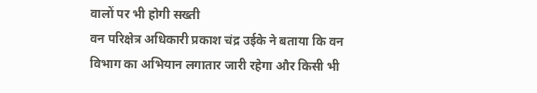वालों पर भी होगी सख्ती
वन परिक्षेत्र अधिकारी प्रकाश चंद्र उईके ने बताया कि वन विभाग का अभियान लगातार जारी रहेगा और किसी भी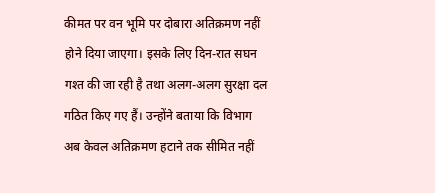कीमत पर वन भूमि पर दोबारा अतिक्रमण नहीं होने दिया जाएगा। इसके लिए दिन-रात सघन गश्त की जा रही है तथा अलग-अलग सुरक्षा दल गठित किए गए हैं। उन्होंने बताया कि विभाग अब केवल अतिक्रमण हटाने तक सीमित नहीं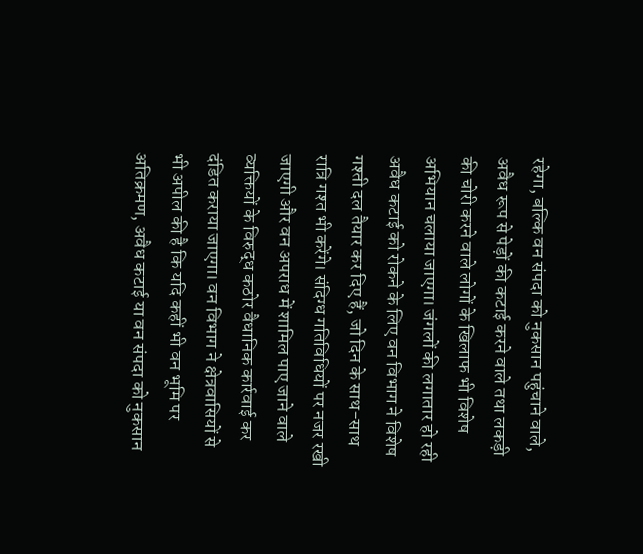रहेगा, बल्कि वन संपदा को नुकसान पहुंचाने वाले, अवैध रूप से पेड़ों की कटाई करने वाले तथा लकड़ी की चोरी करने वाले लोगों के खिलाफ भी विशेष अभियान चलाया जाएगा। जंगलों की लगातार हो रही अवैध कटाई को रोकने के लिए वन विभाग ने विशेष गश्ती दल तैयार कर दिए हैं, जो दिन के साथ-साथ रात्रि गश्त भी करेंगे। संदिग्ध गतिविधियों पर नजर रखी जाएगी और वन अपराध में शामिल पाए जाने वाले व्यक्तियों के विरुद्ध कठोर वैधानिक कार्रवाई कर दंडित कराया जाएगा। वन विभाग ने क्षेत्रवासियों से भी अपील की है कि यदि कहीं भी वन भूमि पर अतिक्रमण, अवैध कटाई या वन संपदा को नुकसान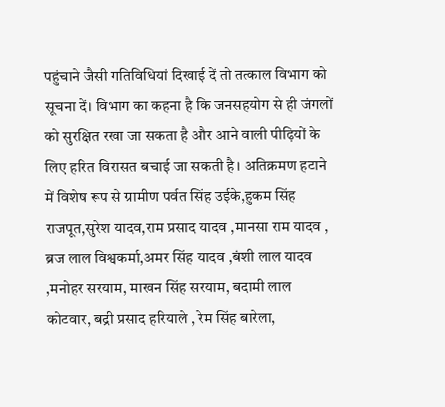पहुंचाने जैसी गतिविधियां दिखाई दें तो तत्काल विभाग को सूचना दें। विभाग का कहना है कि जनसहयोग से ही जंगलों को सुरक्षित रखा जा सकता है और आने वाली पीढ़ियों के लिए हरित विरासत बचाई जा सकती है। अतिक्रमण हटाने में विशेष रूप से ग्रामीण पर्वत सिंह उईके,हुकम सिंह राजपूत,सुरेश यादव,राम प्रसाद यादव ,मानसा राम यादव , ब्रज लाल विश्वकर्मा,अमर सिंह यादव ,बंशी लाल यादव ,मनोहर सरयाम, माखन सिंह सरयाम, बदामी लाल कोटवार, बद्री प्रसाद हरियाले , रेम सिंह बारेला,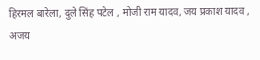हिरमल बारेला, दुले सिंह पटेल , मोजी राम यादव, जय प्रकाश यादव , अजय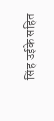सिंह उईके सहित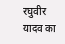रघुवीर यादव का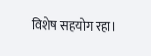विशेष सहयोग रहा।